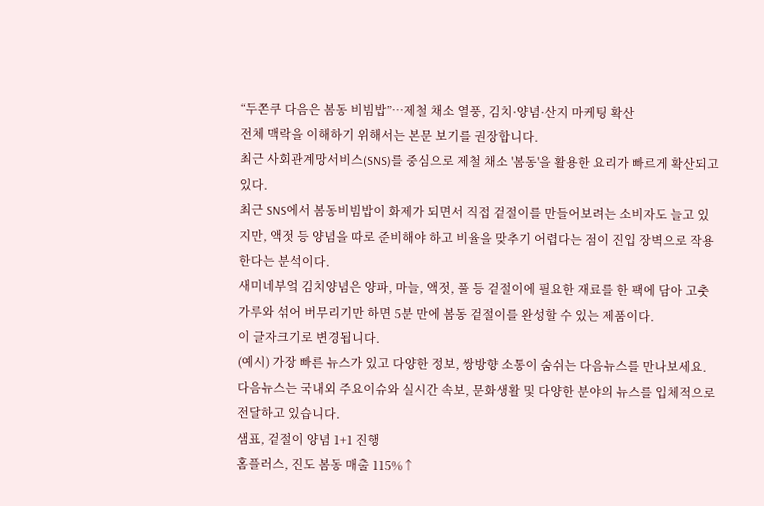“두쫀쿠 다음은 봄동 비빔밥”…제철 채소 열풍, 김치·양념·산지 마케팅 확산
전체 맥락을 이해하기 위해서는 본문 보기를 권장합니다.
최근 사회관계망서비스(SNS)를 중심으로 제철 채소 '봄동'을 활용한 요리가 빠르게 확산되고 있다.
최근 SNS에서 봄동비빔밥이 화제가 되면서 직접 겉절이를 만들어보려는 소비자도 늘고 있지만, 액젓 등 양념을 따로 준비해야 하고 비율을 맞추기 어렵다는 점이 진입 장벽으로 작용한다는 분석이다.
새미네부엌 김치양념은 양파, 마늘, 액젓, 풀 등 겉절이에 필요한 재료를 한 팩에 담아 고춧가루와 섞어 버무리기만 하면 5분 만에 봄동 겉절이를 완성할 수 있는 제품이다.
이 글자크기로 변경됩니다.
(예시) 가장 빠른 뉴스가 있고 다양한 정보, 쌍방향 소통이 숨쉬는 다음뉴스를 만나보세요. 다음뉴스는 국내외 주요이슈와 실시간 속보, 문화생활 및 다양한 분야의 뉴스를 입체적으로 전달하고 있습니다.
샘표, 겉절이 양념 1+1 진행
홈플러스, 진도 봄동 매출 115%↑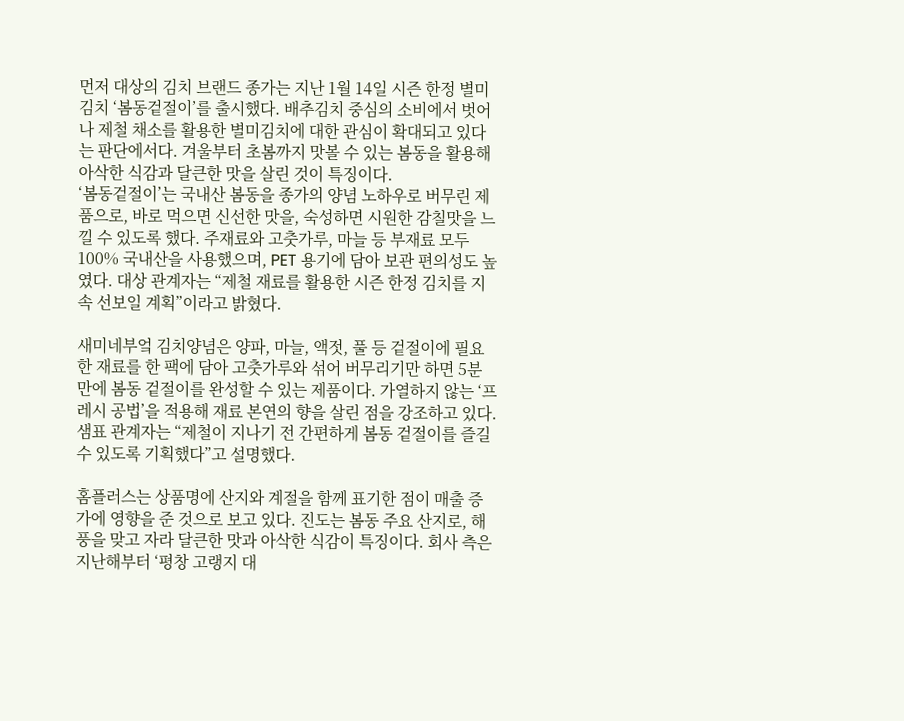먼저 대상의 김치 브랜드 종가는 지난 1월 14일 시즌 한정 별미김치 ‘봄동겉절이’를 출시했다. 배추김치 중심의 소비에서 벗어나 제철 채소를 활용한 별미김치에 대한 관심이 확대되고 있다는 판단에서다. 겨울부터 초봄까지 맛볼 수 있는 봄동을 활용해 아삭한 식감과 달큰한 맛을 살린 것이 특징이다.
‘봄동겉절이’는 국내산 봄동을 종가의 양념 노하우로 버무린 제품으로, 바로 먹으면 신선한 맛을, 숙성하면 시원한 감칠맛을 느낄 수 있도록 했다. 주재료와 고춧가루, 마늘 등 부재료 모두 100% 국내산을 사용했으며, PET 용기에 담아 보관 편의성도 높였다. 대상 관계자는 “제철 재료를 활용한 시즌 한정 김치를 지속 선보일 계획”이라고 밝혔다.

새미네부엌 김치양념은 양파, 마늘, 액젓, 풀 등 겉절이에 필요한 재료를 한 팩에 담아 고춧가루와 섞어 버무리기만 하면 5분 만에 봄동 겉절이를 완성할 수 있는 제품이다. 가열하지 않는 ‘프레시 공법’을 적용해 재료 본연의 향을 살린 점을 강조하고 있다. 샘표 관계자는 “제철이 지나기 전 간편하게 봄동 겉절이를 즐길 수 있도록 기획했다”고 설명했다.

홈플러스는 상품명에 산지와 계절을 함께 표기한 점이 매출 증가에 영향을 준 것으로 보고 있다. 진도는 봄동 주요 산지로, 해풍을 맞고 자라 달큰한 맛과 아삭한 식감이 특징이다. 회사 측은 지난해부터 ‘평창 고랭지 대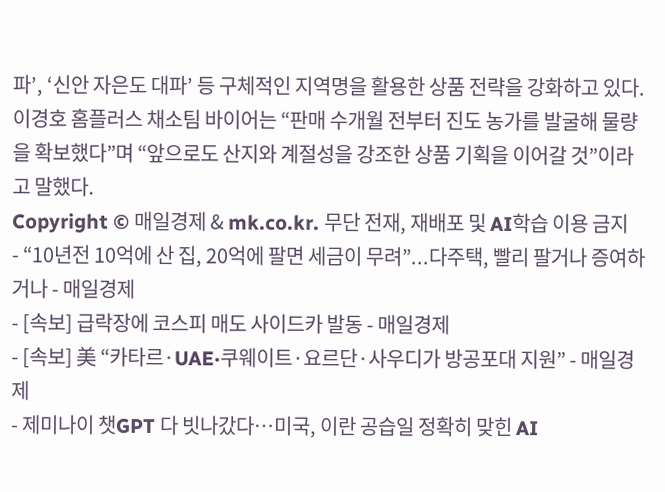파’, ‘신안 자은도 대파’ 등 구체적인 지역명을 활용한 상품 전략을 강화하고 있다.
이경호 홈플러스 채소팀 바이어는 “판매 수개월 전부터 진도 농가를 발굴해 물량을 확보했다”며 “앞으로도 산지와 계절성을 강조한 상품 기획을 이어갈 것”이라고 말했다.
Copyright © 매일경제 & mk.co.kr. 무단 전재, 재배포 및 AI학습 이용 금지
- “10년전 10억에 산 집, 20억에 팔면 세금이 무려”...다주택, 빨리 팔거나 증여하거나 - 매일경제
- [속보] 급락장에 코스피 매도 사이드카 발동 - 매일경제
- [속보] 美 “카타르·UAE·쿠웨이트·요르단·사우디가 방공포대 지원” - 매일경제
- 제미나이 챗GPT 다 빗나갔다…미국, 이란 공습일 정확히 맞힌 AI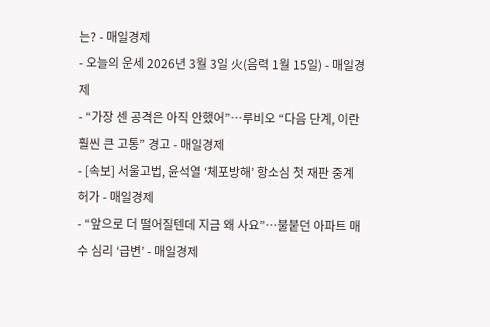는? - 매일경제
- 오늘의 운세 2026년 3월 3일 火(음력 1월 15일) - 매일경제
- “가장 센 공격은 아직 안했어”…루비오 “다음 단계, 이란 훨씬 큰 고통” 경고 - 매일경제
- [속보] 서울고법, 윤석열 ‘체포방해’ 항소심 첫 재판 중계 허가 - 매일경제
- “앞으로 더 떨어질텐데 지금 왜 사요”…불붙던 아파트 매수 심리 ‘급변’ - 매일경제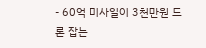- 60억 미사일이 3천만원 드론 잡는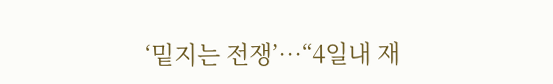‘밑지는 전쟁’…“4일내 재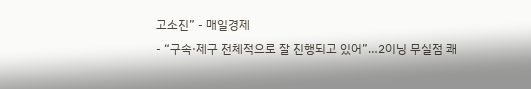고소진” - 매일경제
- “구속·제구 전체적으로 잘 진행되고 있어”…2이닝 무실점 쾌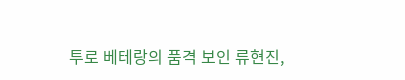투로 베테랑의 품격 보인 류현진,